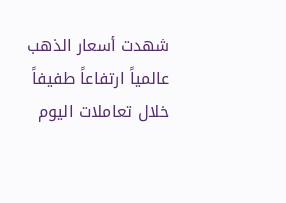شهدت أسعار الذهب عالمياً ارتفاعاً طفيفاً خلال تعاملات اليوم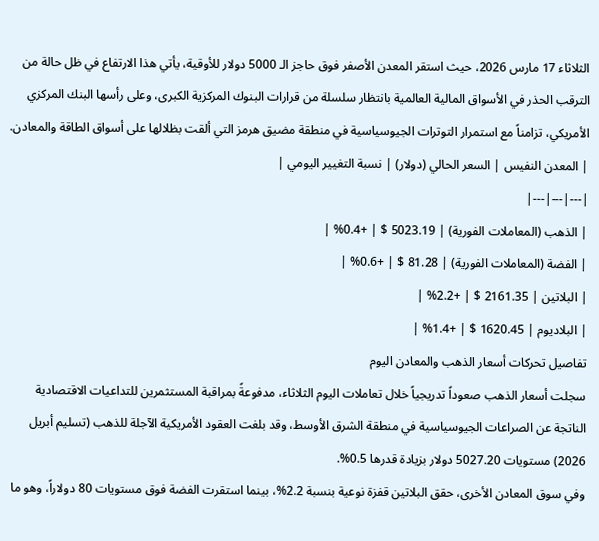الثلاثاء 17 مارس 2026، حيث استقر المعدن الأصفر فوق حاجز الـ 5000 دولار للأوقية، يأتي هذا الارتفاع في ظل حالة من الترقب الحذر في الأسواق المالية العالمية بانتظار سلسلة من قرارات البنوك المركزية الكبرى، وعلى رأسها البنك المركزي الأمريكي، تزامناً مع استمرار التوترات الجيوسياسية في منطقة مضيق هرمز التي ألقت بظلالها على أسواق الطاقة والمعادن.
| المعدن النفيس | السعر الحالي (دولار) | نسبة التغيير اليومي |
|---|---|---|
| الذهب (المعاملات الفورية) | 5023.19 $ | +0.4% |
| الفضة (المعاملات الفورية) | 81.28 $ | +0.6% |
| البلاتين | 2161.35 $ | +2.2% |
| البلاديوم | 1620.45 $ | +1.4% |
تفاصيل تحركات أسعار الذهب والمعادن اليوم
سجلت أسعار الذهب صعوداً تدريجياً خلال تعاملات اليوم الثلاثاء، مدفوعةً بمراقبة المستثمرين للتداعيات الاقتصادية الناتجة عن الصراعات الجيوسياسية في منطقة الشرق الأوسط، وقد بلغت العقود الأمريكية الآجلة للذهب (تسليم أبريل 2026) مستويات 5027.20 دولار بزيادة قدرها 0.5%.
وفي سوق المعادن الأخرى، حقق البلاتين قفزة نوعية بنسبة 2.2%، بينما استقرت الفضة فوق مستويات 80 دولاراً، وهو ما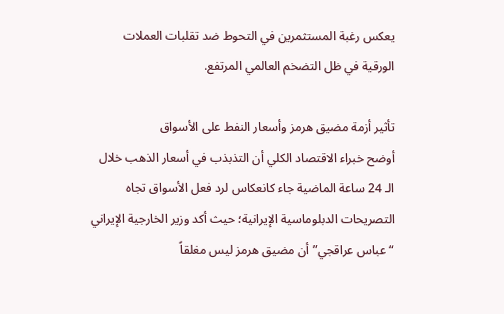يعكس رغبة المستثمرين في التحوط ضد تقلبات العملات الورقية في ظل التضخم العالمي المرتفع.

تأثير أزمة مضيق هرمز وأسعار النفط على الأسواق
أوضح خبراء الاقتصاد الكلي أن التذبذب في أسعار الذهب خلال الـ 24 ساعة الماضية جاء كانعكاس لرد فعل الأسواق تجاه التصريحات الدبلوماسية الإيرانية؛ حيث أكد وزير الخارجية الإيراني “عباس عراقجي” أن مضيق هرمز ليس مغلقاً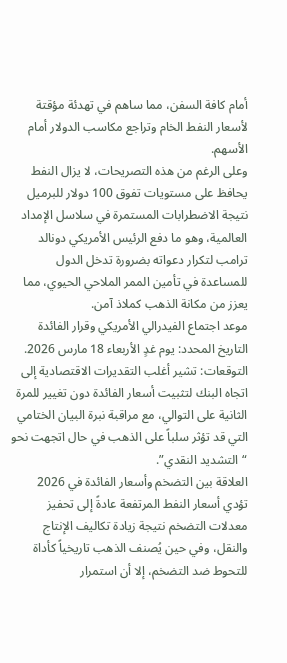أمام كافة السفن، مما ساهم في تهدئة مؤقتة لأسعار النفط الخام وتراجع مكاسب الدولار أمام الأسهم.
وعلى الرغم من هذه التصريحات، لا يزال النفط يحافظ على مستويات تفوق 100 دولار للبرميل نتيجة الاضطرابات المستمرة في سلاسل الإمداد العالمية، وهو ما دفع الرئيس الأمريكي دونالد ترامب لتكرار دعواته بضرورة تدخل الدول للمساعدة في تأمين الممر الملاحي الحيوي، مما يعزز من مكانة الذهب كملاذ آمن.
موعد اجتماع الفيدرالي الأمريكي وقرار الفائدة
التاريخ المحدد: يوم غدٍ الأربعاء 18 مارس 2026.
التوقعات: تشير أغلب التقديرات الاقتصادية إلى اتجاه البنك لتثبيت أسعار الفائدة دون تغيير للمرة الثانية على التوالي، مع مراقبة نبرة البيان الختامي التي قد تؤثر سلباً على الذهب في حال اتجهت نحو “التشديد النقدي”.
العلاقة بين التضخم وأسعار الفائدة في 2026
تؤدي أسعار النفط المرتفعة عادةً إلى تحفيز معدلات التضخم نتيجة زيادة تكاليف الإنتاج والنقل، وفي حين يُصنف الذهب تاريخياً كأداة للتحوط ضد التضخم، إلا أن استمرار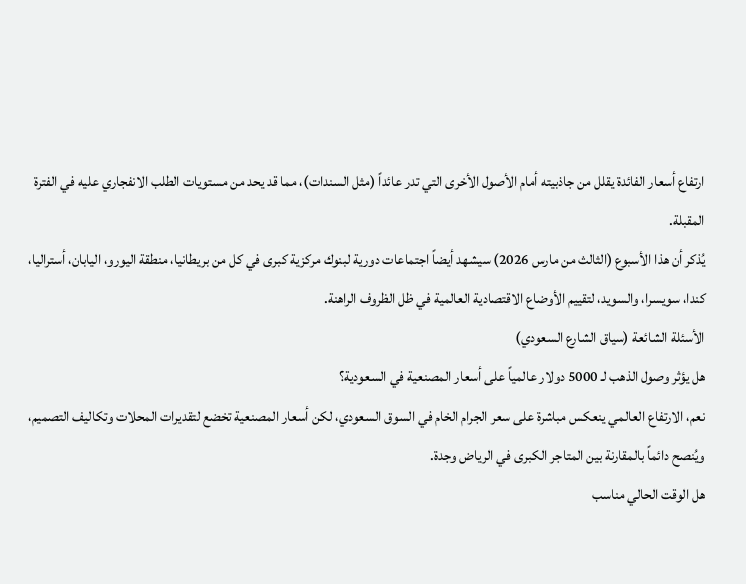ارتفاع أسعار الفائدة يقلل من جاذبيته أمام الأصول الأخرى التي تدر عائداً (مثل السندات)، مما قد يحد من مستويات الطلب الانفجاري عليه في الفترة المقبلة.
يُذكر أن هذا الأسبوع (الثالث من مارس 2026) سيشهد أيضاً اجتماعات دورية لبنوك مركزية كبرى في كل من بريطانيا، منطقة اليورو، اليابان، أستراليا، كندا، سويسرا، والسويد، لتقييم الأوضاع الاقتصادية العالمية في ظل الظروف الراهنة.
الأسئلة الشائعة (سياق الشارع السعودي)
هل يؤثر وصول الذهب لـ 5000 دولار عالمياً على أسعار المصنعية في السعودية؟
نعم، الارتفاع العالمي ينعكس مباشرة على سعر الجرام الخام في السوق السعودي، لكن أسعار المصنعية تخضع لتقديرات المحلات وتكاليف التصميم، ويُنصح دائماً بالمقارنة بين المتاجر الكبرى في الرياض وجدة.
هل الوقت الحالي مناسب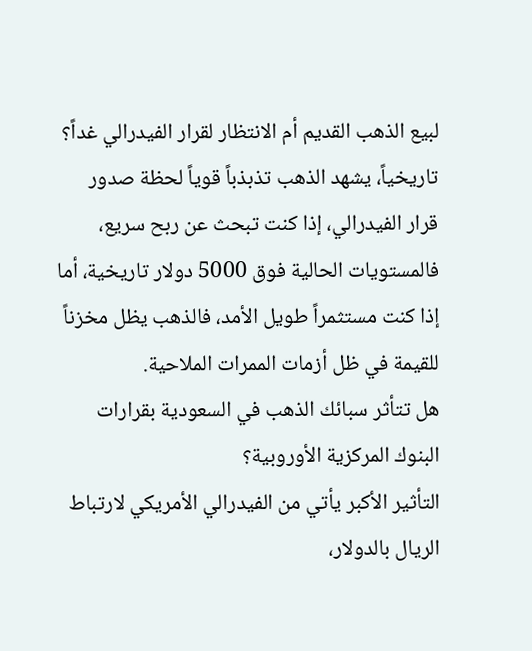لبيع الذهب القديم أم الانتظار لقرار الفيدرالي غداً؟
تاريخياً، يشهد الذهب تذبذباً قوياً لحظة صدور قرار الفيدرالي، إذا كنت تبحث عن ربح سريع، فالمستويات الحالية فوق 5000 دولار تاريخية، أما إذا كنت مستثمراً طويل الأمد، فالذهب يظل مخزناً للقيمة في ظل أزمات الممرات الملاحية.
هل تتأثر سبائك الذهب في السعودية بقرارات البنوك المركزية الأوروبية؟
التأثير الأكبر يأتي من الفيدرالي الأمريكي لارتباط الريال بالدولار،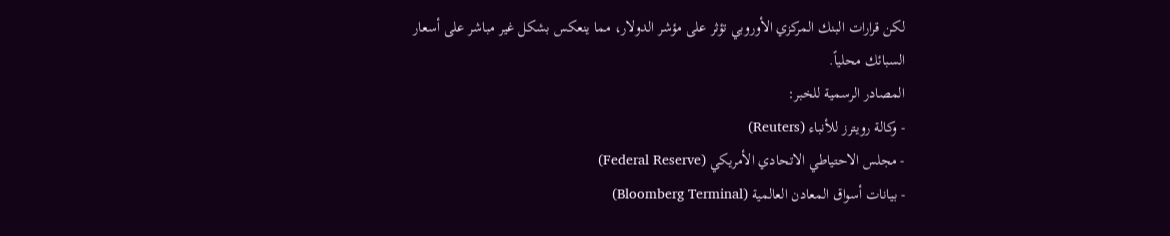لكن قرارات البنك المركزي الأوروبي تؤثر على مؤشر الدولار، مما ينعكس بشكل غير مباشر على أسعار السبائك محلياً.
المصادر الرسمية للخبر:
- وكالة رويترز للأنباء (Reuters)
- مجلس الاحتياطي الاتحادي الأمريكي (Federal Reserve)
- بيانات أسواق المعادن العالمية (Bloomberg Terminal)